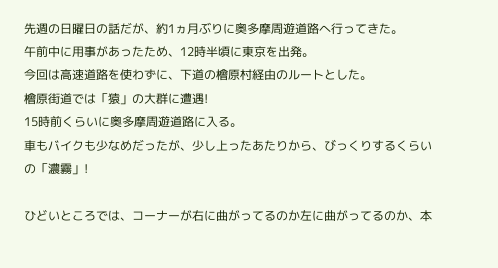先週の日曜日の話だが、約1ヵ月ぶりに奥多摩周遊道路へ行ってきた。
午前中に用事があったため、12時半頃に東京を出発。
今回は高速道路を使わずに、下道の檜原村経由のルートとした。
檜原街道では「猿」の大群に遭遇!
15時前くらいに奥多摩周遊道路に入る。
車もバイクも少なめだったが、少し上ったあたりから、びっくりするくらいの「濃霧」!

ひどいところでは、コーナーが右に曲がってるのか左に曲がってるのか、本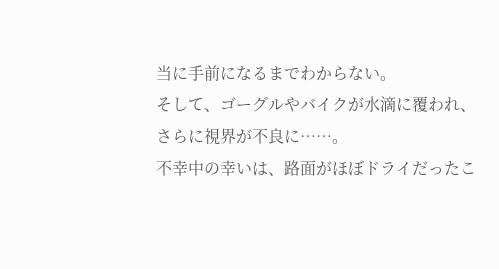当に手前になるまでわからない。
そして、ゴーグルやバイクが水滴に覆われ、さらに視界が不良に……。
不幸中の幸いは、路面がほぼドライだったこ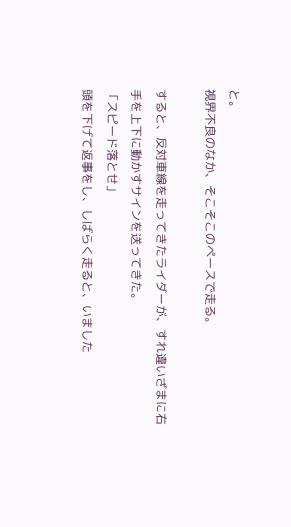と。
視界不良のなか、そこそこのペースで走る。

すると、反対車線を走ってきたライダーが、すれ違いざまに右手を上下に動かすサインを送ってきた。
「スピード落とせ」
頭を下げて返事をし、しばらく走ると、いました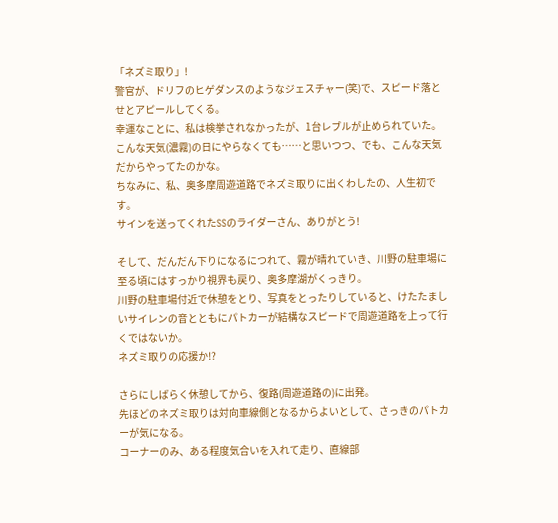「ネズミ取り」!
警官が、ドリフのヒゲダンスのようなジェスチャー(笑)で、スピード落とせとアピールしてくる。
幸運なことに、私は検挙されなかったが、1台レブルが止められていた。
こんな天気(濃霧)の日にやらなくても……と思いつつ、でも、こんな天気だからやってたのかな。
ちなみに、私、奥多摩周遊道路でネズミ取りに出くわしたの、人生初です。
サインを送ってくれたSSのライダーさん、ありがとう!

そして、だんだん下りになるにつれて、霧が晴れていき、川野の駐車場に至る頃にはすっかり視界も戻り、奥多摩湖がくっきり。
川野の駐車場付近で休憩をとり、写真をとったりしていると、けたたましいサイレンの音とともにパトカーが結構なスピードで周遊道路を上って行くではないか。
ネズミ取りの応援か!?

さらにしばらく休憩してから、復路(周遊道路の)に出発。
先ほどのネズミ取りは対向車線側となるからよいとして、さっきのパトカーが気になる。
コーナーのみ、ある程度気合いを入れて走り、直線部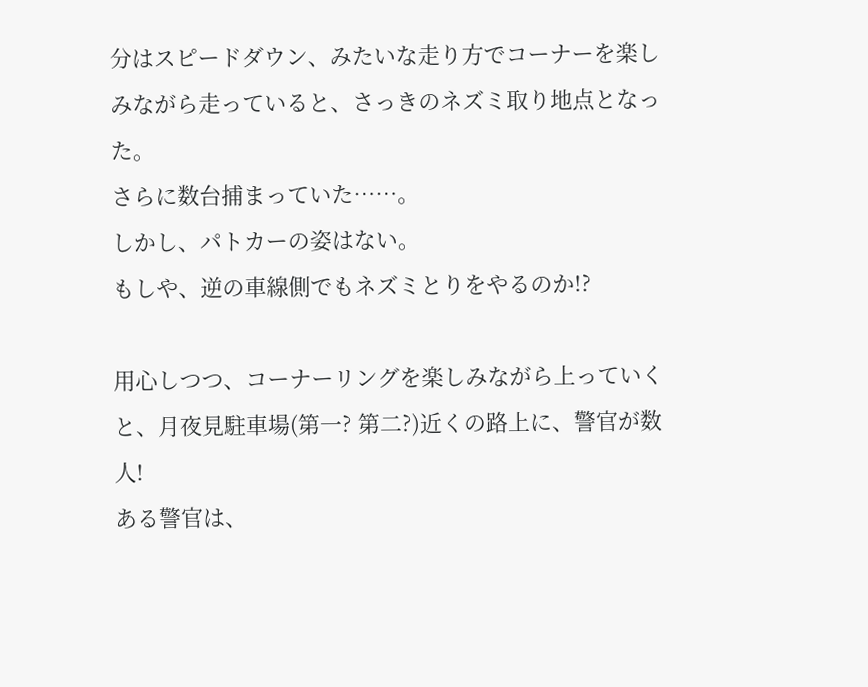分はスピードダウン、みたいな走り方でコーナーを楽しみながら走っていると、さっきのネズミ取り地点となった。
さらに数台捕まっていた……。
しかし、パトカーの姿はない。
もしや、逆の車線側でもネズミとりをやるのか!?

用心しつつ、コーナーリングを楽しみながら上っていくと、月夜見駐車場(第一? 第二?)近くの路上に、警官が数人!
ある警官は、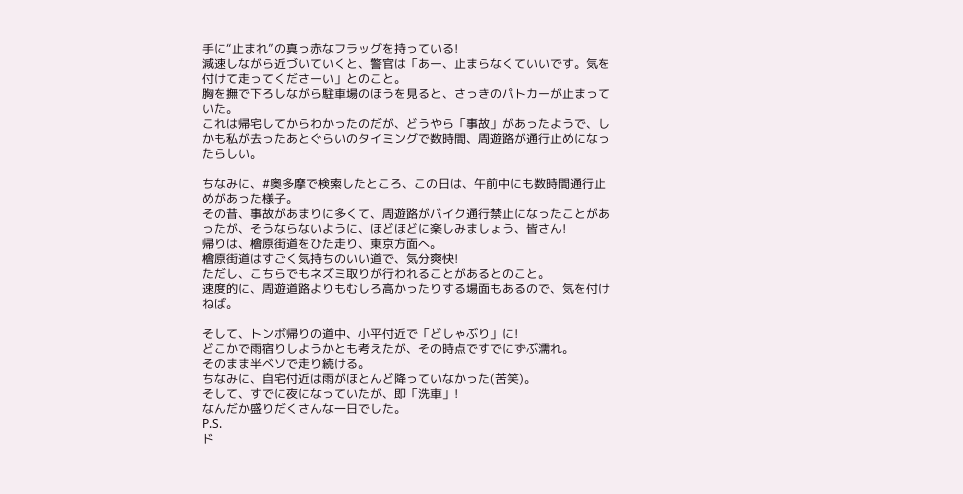手に“止まれ”の真っ赤なフラッグを持っている!
減速しながら近づいていくと、警官は「あー、止まらなくていいです。気を付けて走ってくださーい」とのこと。
胸を撫で下ろしながら駐車場のほうを見ると、さっきのパトカーが止まっていた。
これは帰宅してからわかったのだが、どうやら「事故」があったようで、しかも私が去ったあとぐらいのタイミングで数時間、周遊路が通行止めになったらしい。

ちなみに、#奥多摩で検索したところ、この日は、午前中にも数時間通行止めがあった様子。
その昔、事故があまりに多くて、周遊路がバイク通行禁止になったことがあったが、そうならないように、ほどほどに楽しみましょう、皆さん!
帰りは、檜原街道をひた走り、東京方面へ。
檜原街道はすごく気持ちのいい道で、気分爽快!
ただし、こちらでもネズミ取りが行われることがあるとのこと。
速度的に、周遊道路よりもむしろ高かったりする場面もあるので、気を付けねば。

そして、トンボ帰りの道中、小平付近で「どしゃぶり」に!
どこかで雨宿りしようかとも考えたが、その時点ですでにずぶ濡れ。
そのまま半ベソで走り続ける。
ちなみに、自宅付近は雨がほとんど降っていなかった(苦笑)。
そして、すでに夜になっていたが、即「洗車」!
なんだか盛りだくさんな一日でした。
P.S.
ド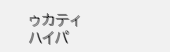ゥカティ ハイパ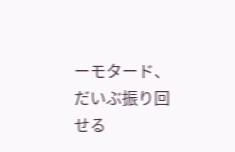ーモタード、だいぶ振り回せる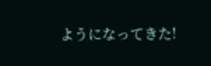ようになってきた!